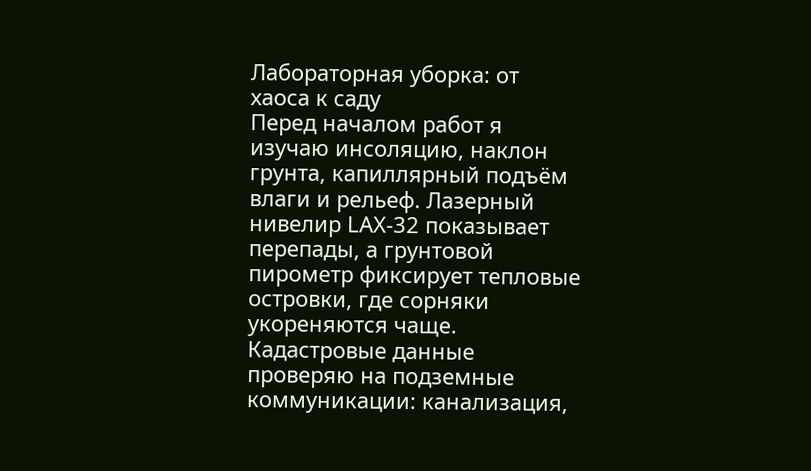Лабораторная уборка: от хаоса к саду
Перед началом работ я изучаю инсоляцию, наклон грунта, капиллярный подъём влаги и рельеф. Лазерный нивелир LAX-32 показывает перепады, а грунтовой пирометр фиксирует тепловые островки, где сорняки укореняются чаще. Кадастровые данные проверяю на подземные коммуникации: канализация,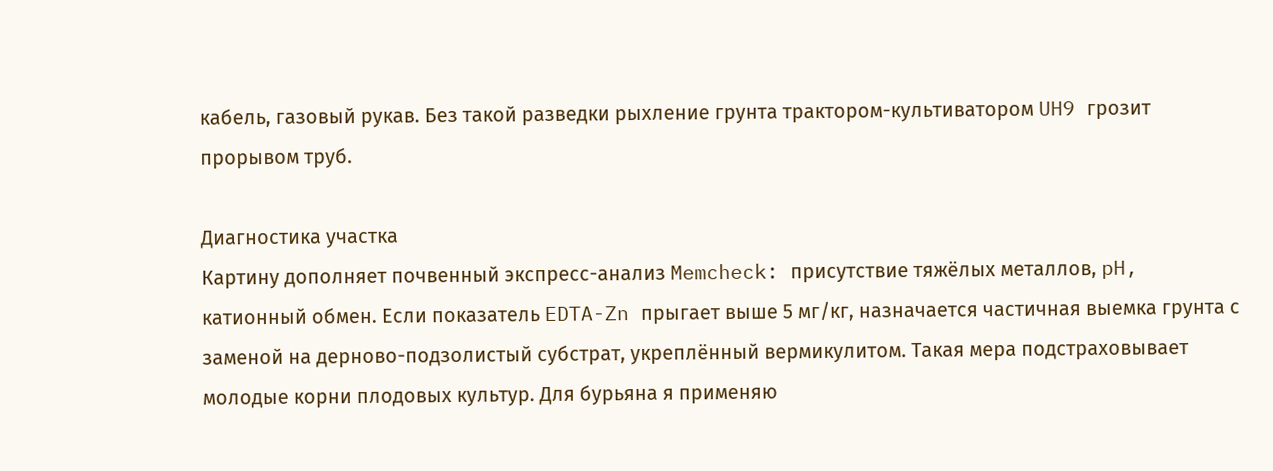кабель, газовый рукав. Без такой разведки рыхление грунта трактором-культиватором UH9 грозит прорывом труб.

Диагностика участка
Картину дополняет почвенный экспресс-анализ Memcheck: присутствие тяжёлых металлов, pH, катионный обмен. Если показатель EDTA-Zn прыгает выше 5 мг/кг, назначается частичная выемка грунта с заменой на дерново-подзолистый субстрат, укреплённый вермикулитом. Такая мера подстраховывает молодые корни плодовых культур. Для бурьяна я применяю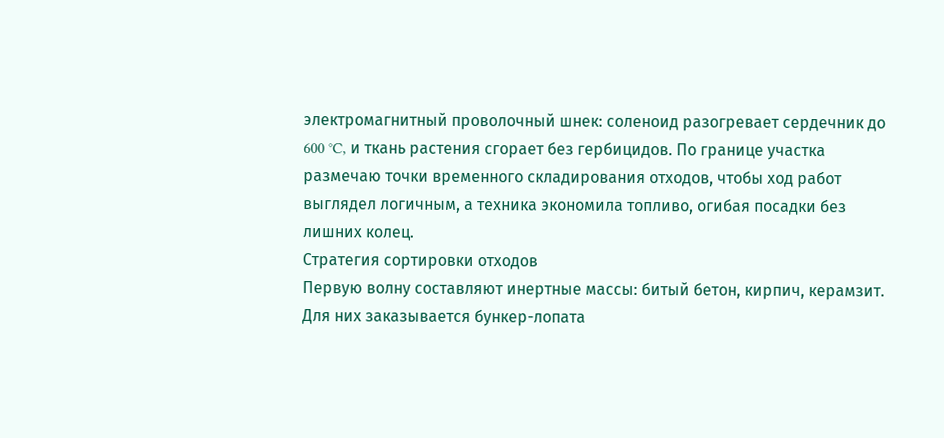электромагнитный проволочный шнек: соленоид разогревает сердечник до 600 °C, и ткань растения сгорает без гербицидов. По границе участка размечаю точки временного складирования отходов, чтобы ход работ выглядел логичным, а техника экономила топливо, огибая посадки без лишних колец.
Стратегия сортировки отходов
Первую волну составляют инертные массы: битый бетон, кирпич, керамзит. Для них заказывается бункер-лопата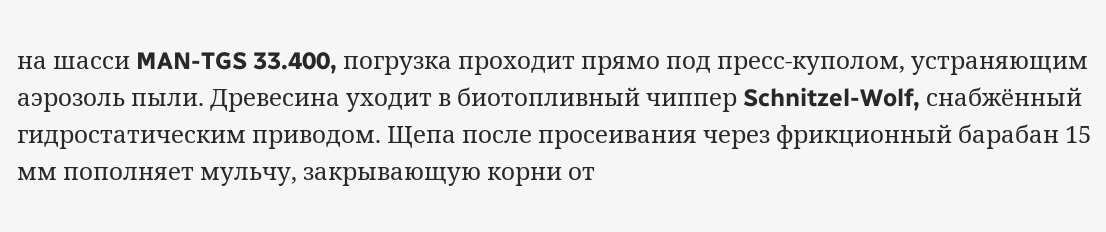на шасси MAN-TGS 33.400, погрузка проходит прямо под пресс-куполом, устраняющим аэрозоль пыли. Древесина уходит в биотопливный чиппер Schnitzel-Wolf, снабжённый гидростатическим приводом. Щепа после просеивания через фрикционный барабан 15 мм пополняет мульчу, закрывающую корни от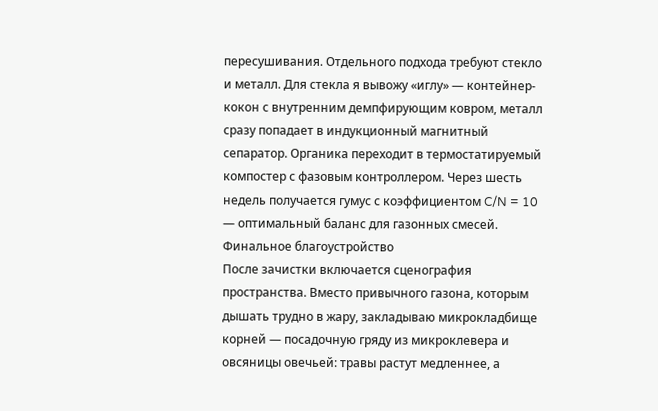пересушивания. Отдельного подхода требуют стекло и металл. Для стекла я вывожу «иглу» — контейнер-кокон с внутренним демпфирующим ковром, металл сразу попадает в индукционный магнитный сепаратор. Органика переходит в термостатируемый компостер с фазовым контроллером. Через шесть недель получается гумус с коэффициентом C/N = 10 — оптимальный баланс для газонных смесей.
Финальное благоустройство
После зачистки включается сценография пространства. Вместо привычного газона, которым дышать трудно в жару, закладываю микрокладбище корней — посадочную гряду из микроклевера и овсяницы овечьей: травы растут медленнее, а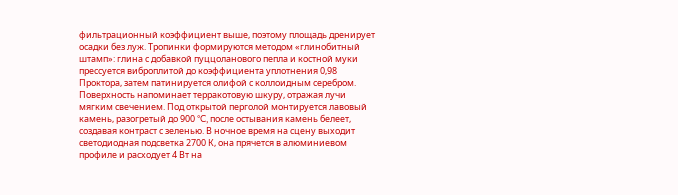фильтрационный коэффициент выше, поэтому площадь дренирует осадки без луж. Тропинки формируются методом «глинобитный штамп»: глина с добавкой пуццоланового пепла и костной муки прессуется виброплитой до коэффициента уплотнения 0,98 Проктора, затем патинируется олифой с коллоидным серебром. Поверхность напоминает терракотовую шкуру, отражая лучи мягким свечением. Под открытой перголой монтируется лавовый камень, разогретый до 900 °C, после остывания камень белеет, создавая контраст с зеленью. В ночное время на сцену выходит светодиодная подсветка 2700 К, она прячется в алюминиевом профиле и расходует 4 Вт на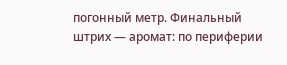погонный метр. Финальный штрих — аромат: по периферии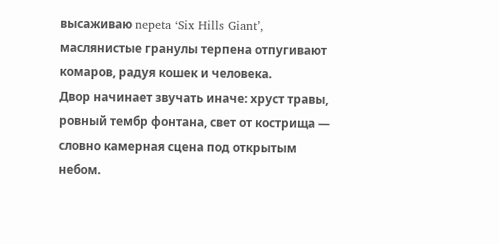высаживаю nepeta ‘Six Hills Giant’, маслянистые гранулы терпена отпугивают комаров, радуя кошек и человека.
Двор начинает звучать иначе: хруст травы, ровный тембр фонтана, свет от кострища — словно камерная сцена под открытым небом.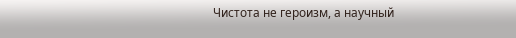Чистота не героизм, а научный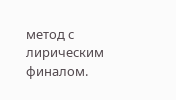метод с лирическим финалом.